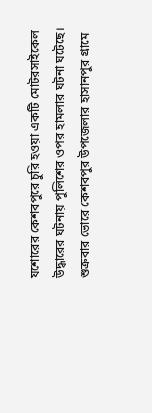যশোরের কেশবপুরে চুরি হওয়া একটি মোটরসাইকেল উদ্ধারের ঘটনায় পুলিশের ওপর হামলার ঘটনা ঘটেছে। শুক্রবার ভোরে কেশবপুর উপজেলার হাসানপুর গ্রামে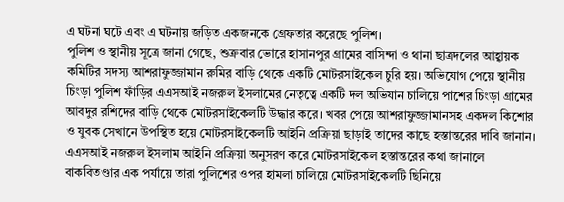এ ঘটনা ঘটে এবং এ ঘটনায় জড়িত একজনকে গ্রেফতার করেছে পুলিশ।
পুলিশ ও স্থানীয় সূত্রে জানা গেছে, শুক্রবার ভোরে হাসানপুর গ্রামের বাসিন্দা ও থানা ছাত্রদলের আহ্বায়ক কমিটির সদস্য আশরাফুজ্জামান রুমির বাড়ি থেকে একটি মোটরসাইকেল চুরি হয়। অভিযোগ পেয়ে স্থানীয় চিংড়া পুলিশ ফাঁড়ির এএসআই নজরুল ইসলামের নেতৃত্বে একটি দল অভিযান চালিয়ে পাশের চিংড়া গ্রামের আবদুর রশিদের বাড়ি থেকে মোটরসাইকেলটি উদ্ধার করে। খবর পেয়ে আশরাফুজ্জামানসহ একদল কিশোর ও যুবক সেখানে উপস্থিত হয়ে মোটরসাইকেলটি আইনি প্রক্রিয়া ছাড়াই তাদের কাছে হস্তান্তরের দাবি জানান।
এএসআই নজরুল ইসলাম আইনি প্রক্রিয়া অনুসরণ করে মোটরসাইকেল হস্তান্তরের কথা জানালে বাকবিতণ্ডার এক পর্যায়ে তারা পুলিশের ওপর হামলা চালিয়ে মোটরসাইকেলটি ছিনিয়ে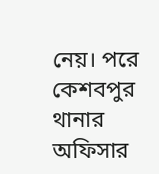নেয়। পরে কেশবপুর থানার অফিসার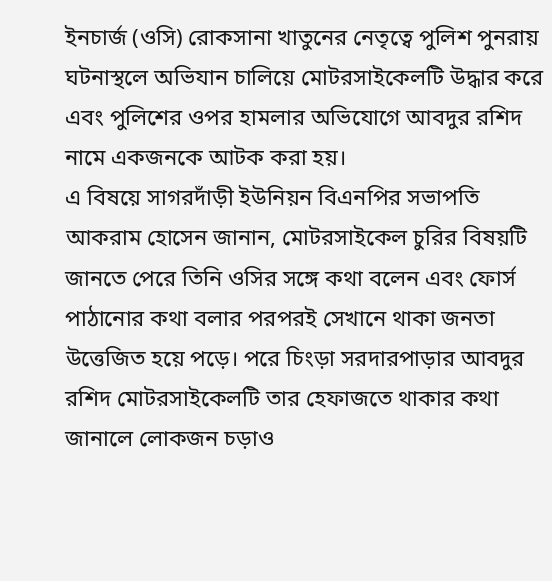ইনচার্জ (ওসি) রোকসানা খাতুনের নেতৃত্বে পুলিশ পুনরায় ঘটনাস্থলে অভিযান চালিয়ে মোটরসাইকেলটি উদ্ধার করে এবং পুলিশের ওপর হামলার অভিযোগে আবদুর রশিদ নামে একজনকে আটক করা হয়।
এ বিষয়ে সাগরদাঁড়ী ইউনিয়ন বিএনপির সভাপতি আকরাম হোসেন জানান, মোটরসাইকেল চুরির বিষয়টি জানতে পেরে তিনি ওসির সঙ্গে কথা বলেন এবং ফোর্স পাঠানোর কথা বলার পরপরই সেখানে থাকা জনতা উত্তেজিত হয়ে পড়ে। পরে চিংড়া সরদারপাড়ার আবদুর রশিদ মোটরসাইকেলটি তার হেফাজতে থাকার কথা জানালে লোকজন চড়াও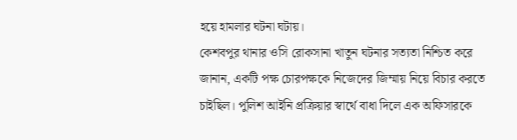হয়ে হামলার ঘটনা ঘটায়।
কেশবপুর থানার ওসি রোকসানা খাতুন ঘটনার সত্যতা নিশ্চিত করে জানান, একটি পক্ষ চোরপক্ষকে নিজেদের জিম্মায় নিয়ে বিচার করতে চাইছিল। পুলিশ আইনি প্রক্রিয়ার স্বার্থে বাধা দিলে এক অফিসারকে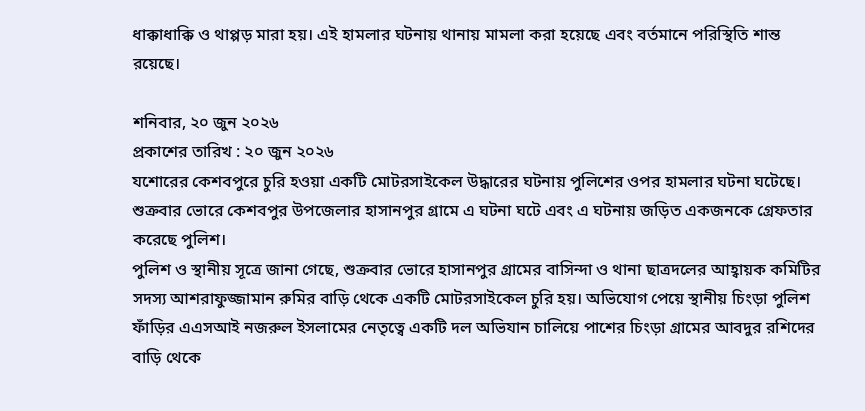ধাক্কাধাক্কি ও থাপ্পড় মারা হয়। এই হামলার ঘটনায় থানায় মামলা করা হয়েছে এবং বর্তমানে পরিস্থিতি শান্ত রয়েছে।

শনিবার, ২০ জুন ২০২৬
প্রকাশের তারিখ : ২০ জুন ২০২৬
যশোরের কেশবপুরে চুরি হওয়া একটি মোটরসাইকেল উদ্ধারের ঘটনায় পুলিশের ওপর হামলার ঘটনা ঘটেছে। শুক্রবার ভোরে কেশবপুর উপজেলার হাসানপুর গ্রামে এ ঘটনা ঘটে এবং এ ঘটনায় জড়িত একজনকে গ্রেফতার করেছে পুলিশ।
পুলিশ ও স্থানীয় সূত্রে জানা গেছে, শুক্রবার ভোরে হাসানপুর গ্রামের বাসিন্দা ও থানা ছাত্রদলের আহ্বায়ক কমিটির সদস্য আশরাফুজ্জামান রুমির বাড়ি থেকে একটি মোটরসাইকেল চুরি হয়। অভিযোগ পেয়ে স্থানীয় চিংড়া পুলিশ ফাঁড়ির এএসআই নজরুল ইসলামের নেতৃত্বে একটি দল অভিযান চালিয়ে পাশের চিংড়া গ্রামের আবদুর রশিদের বাড়ি থেকে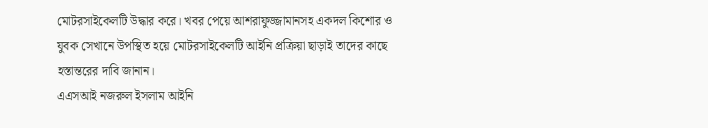মোটরসাইকেলটি উদ্ধার করে। খবর পেয়ে আশরাফুজ্জামানসহ একদল কিশোর ও যুবক সেখানে উপস্থিত হয়ে মোটরসাইকেলটি আইনি প্রক্রিয়া ছাড়াই তাদের কাছে হস্তান্তরের দাবি জানান।
এএসআই নজরুল ইসলাম আইনি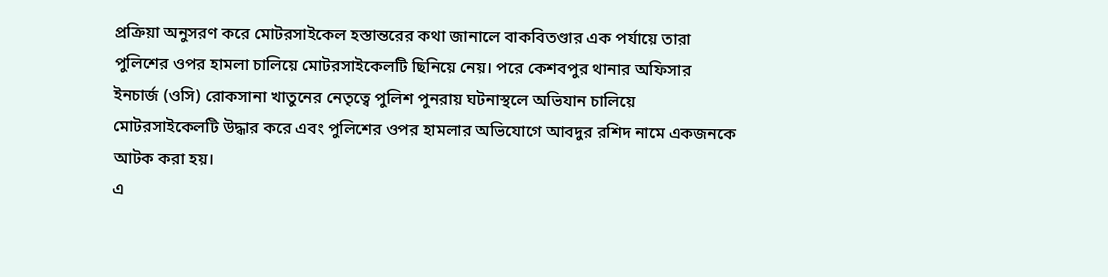প্রক্রিয়া অনুসরণ করে মোটরসাইকেল হস্তান্তরের কথা জানালে বাকবিতণ্ডার এক পর্যায়ে তারা পুলিশের ওপর হামলা চালিয়ে মোটরসাইকেলটি ছিনিয়ে নেয়। পরে কেশবপুর থানার অফিসার ইনচার্জ (ওসি) রোকসানা খাতুনের নেতৃত্বে পুলিশ পুনরায় ঘটনাস্থলে অভিযান চালিয়ে মোটরসাইকেলটি উদ্ধার করে এবং পুলিশের ওপর হামলার অভিযোগে আবদুর রশিদ নামে একজনকে আটক করা হয়।
এ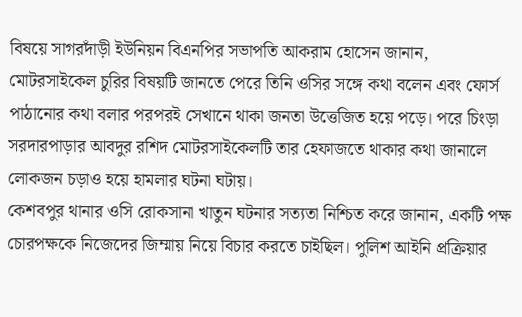বিষয়ে সাগরদাঁড়ী ইউনিয়ন বিএনপির সভাপতি আকরাম হোসেন জানান, মোটরসাইকেল চুরির বিষয়টি জানতে পেরে তিনি ওসির সঙ্গে কথা বলেন এবং ফোর্স পাঠানোর কথা বলার পরপরই সেখানে থাকা জনতা উত্তেজিত হয়ে পড়ে। পরে চিংড়া সরদারপাড়ার আবদুর রশিদ মোটরসাইকেলটি তার হেফাজতে থাকার কথা জানালে লোকজন চড়াও হয়ে হামলার ঘটনা ঘটায়।
কেশবপুর থানার ওসি রোকসানা খাতুন ঘটনার সত্যতা নিশ্চিত করে জানান, একটি পক্ষ চোরপক্ষকে নিজেদের জিম্মায় নিয়ে বিচার করতে চাইছিল। পুলিশ আইনি প্রক্রিয়ার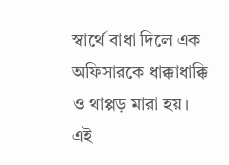স্বার্থে বাধা দিলে এক অফিসারকে ধাক্কাধাক্কি ও থাপ্পড় মারা হয়। এই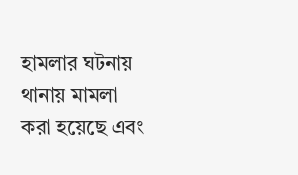হামলার ঘটনায় থানায় মামলা করা হয়েছে এবং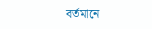বর্তমানে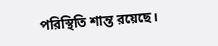পরিস্থিতি শান্ত রয়েছে।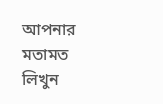আপনার মতামত লিখুন